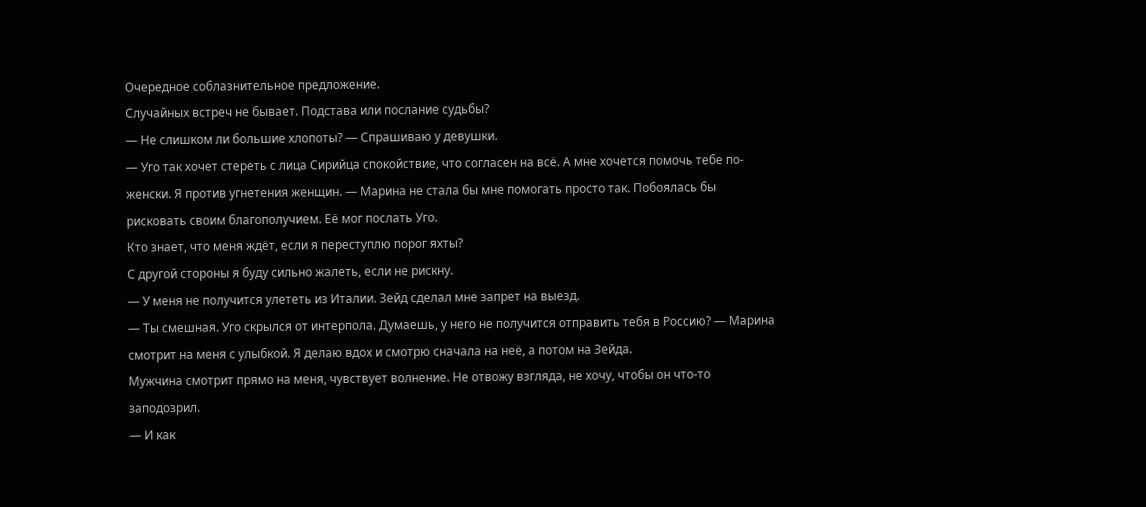Очередное соблазнительное предложение.
Случайных встреч не бывает. Подстава или послание судьбы?
— Не слишком ли большие хлопоты? — Спрашиваю у девушки.
— Уго так хочет стереть с лица Сирийца спокойствие, что согласен на всё. А мне хочется помочь тебе по-женски. Я против угнетения женщин. — Марина не стала бы мне помогать просто так. Побоялась бы рисковать своим благополучием. Её мог послать Уго.
Кто знает, что меня ждёт, если я переступлю порог яхты?
С другой стороны я буду сильно жалеть, если не рискну.
— У меня не получится улететь из Италии. Зейд сделал мне запрет на выезд.
— Ты смешная. Уго скрылся от интерпола. Думаешь, у него не получится отправить тебя в Россию? — Марина смотрит на меня с улыбкой. Я делаю вдох и смотрю сначала на неё, а потом на Зейда.
Мужчина смотрит прямо на меня, чувствует волнение. Не отвожу взгляда, не хочу, чтобы он что-то заподозрил.
— И как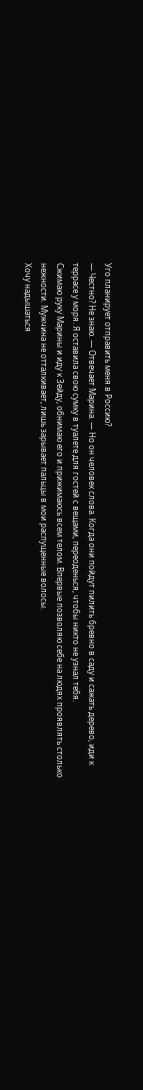Уго планирует отправить меня в Россию?
— Честно? Не знаю. — Отвечает Марина. — Но он человек слова. Когда они пойдут пилить бревно в саду и сажать дерево, иди к террасе у моря. Я оставила свою сумку в туалете для гостей с вещами, переоденься, чтобы никто не узнал тебя.
Сжимаю руку Марины и иду к Зейду, обнимаю его и прижимаюсь всем телом. Впервые позволяю себе на людях проявлять столько нежности. Мужчина не отталкивает, лишь зарывает пальцы в мои распущенные волосы.
Хочу надышаться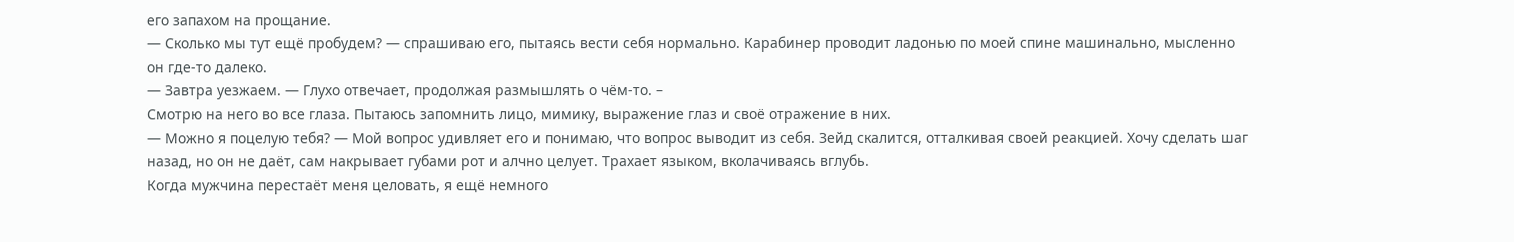его запахом на прощание.
— Сколько мы тут ещё пробудем? — спрашиваю его, пытаясь вести себя нормально. Карабинер проводит ладонью по моей спине машинально, мысленно он где-то далеко.
— Завтра уезжаем. — Глухо отвечает, продолжая размышлять о чём-то. –
Смотрю на него во все глаза. Пытаюсь запомнить лицо, мимику, выражение глаз и своё отражение в них.
— Можно я поцелую тебя? — Мой вопрос удивляет его и понимаю, что вопрос выводит из себя. Зейд скалится, отталкивая своей реакцией. Хочу сделать шаг назад, но он не даёт, сам накрывает губами рот и алчно целует. Трахает языком, вколачиваясь вглубь.
Когда мужчина перестаёт меня целовать, я ещё немного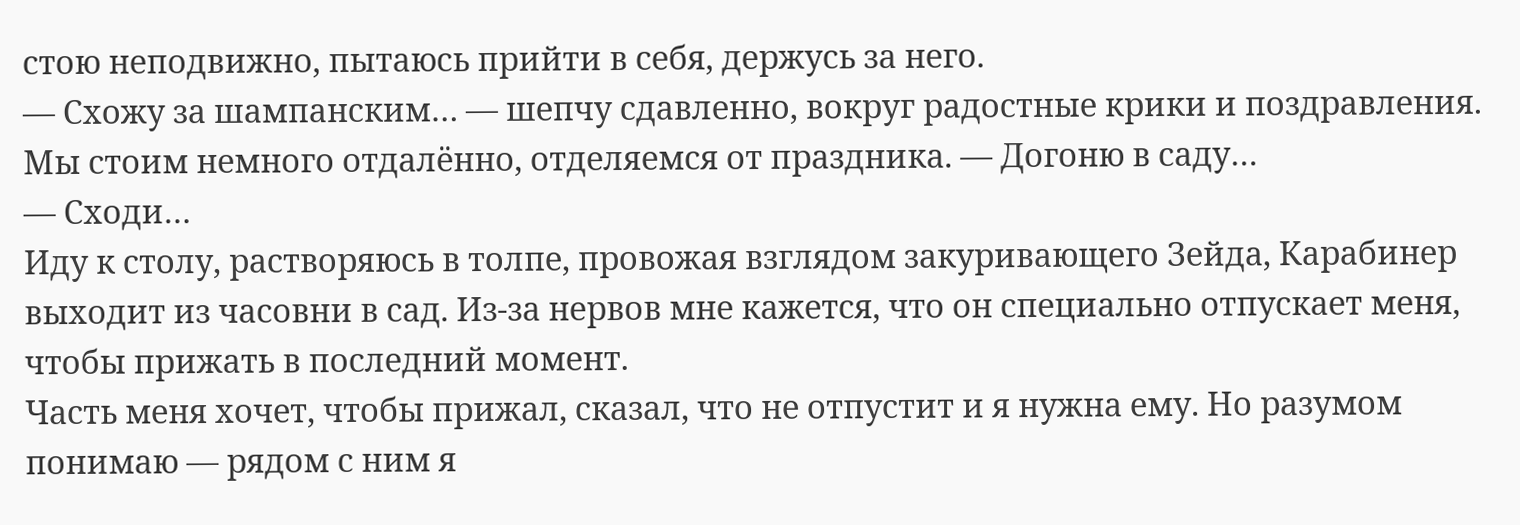стою неподвижно, пытаюсь прийти в себя, держусь за него.
— Схожу за шампанским… — шепчу сдавленно, вокруг радостные крики и поздравления. Мы стоим немного отдалённо, отделяемся от праздника. — Догоню в саду…
— Сходи…
Иду к столу, растворяюсь в толпе, провожая взглядом закуривающего Зейда, Карабинер выходит из часовни в сад. Из-за нервов мне кажется, что он специально отпускает меня, чтобы прижать в последний момент.
Часть меня хочет, чтобы прижал, сказал, что не отпустит и я нужна ему. Но разумом понимаю — рядом с ним я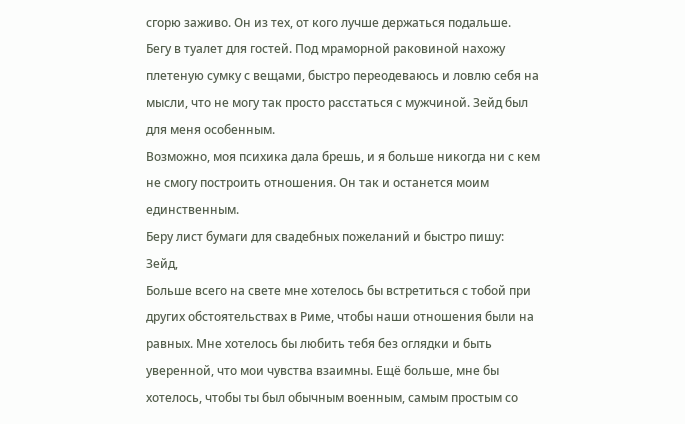сгорю заживо. Он из тех, от кого лучше держаться подальше.
Бегу в туалет для гостей. Под мраморной раковиной нахожу плетеную сумку с вещами, быстро переодеваюсь и ловлю себя на мысли, что не могу так просто расстаться с мужчиной. Зейд был для меня особенным.
Возможно, моя психика дала брешь, и я больше никогда ни с кем не смогу построить отношения. Он так и останется моим единственным.
Беру лист бумаги для свадебных пожеланий и быстро пишу:
Зейд,
Больше всего на свете мне хотелось бы встретиться с тобой при других обстоятельствах в Риме, чтобы наши отношения были на равных. Мне хотелось бы любить тебя без оглядки и быть уверенной, что мои чувства взаимны. Ещё больше, мне бы хотелось, чтобы ты был обычным военным, самым простым со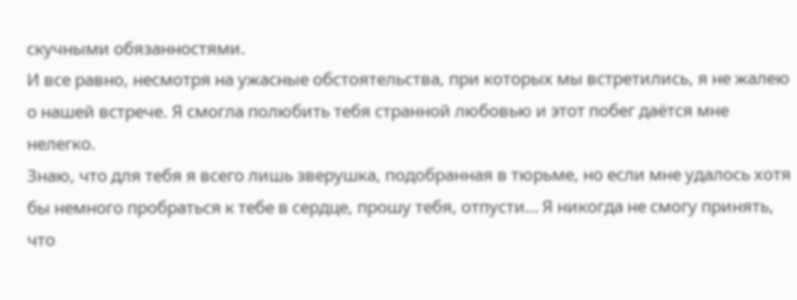скучными обязанностями.
И все равно, несмотря на ужасные обстоятельства, при которых мы встретились, я не жалею о нашей встрече. Я смогла полюбить тебя странной любовью и этот побег даётся мне нелегко.
Знаю, что для тебя я всего лишь зверушка, подобранная в тюрьме, но если мне удалось хотя бы немного пробраться к тебе в сердце, прошу тебя, отпусти… Я никогда не смогу принять, что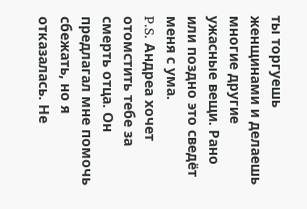ты торгуешь женщинами и делаешь многие другие ужасные вещи. Рано или поздно это сведёт меня с ума.
P.S. Андреа хочет отомстить тебе за смерть отца. Он предлагал мне помочь сбежать, но я отказалась. Не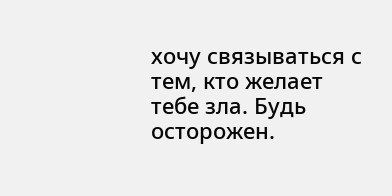хочу связываться с тем, кто желает тебе зла. Будь осторожен.